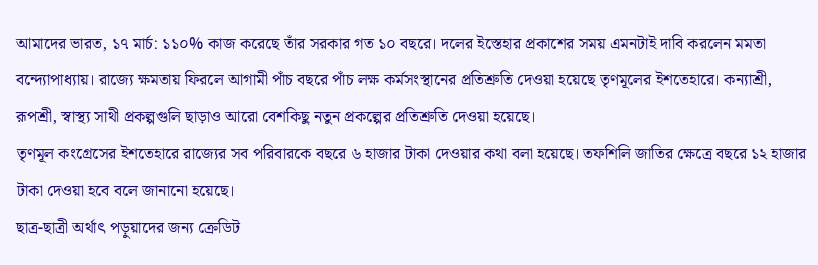আমাদের ভারত, ১৭ মার্চ: ১১০% কাজ করেছে তাঁর সরকার গত ১০ বছরে। দলের ইস্তেহার প্রকাশের সময় এমনটাই দাবি করলেন মমতা বন্দ্যোপাধ্যায়। রাজ্যে ক্ষমতায় ফিরলে আগামী পাঁচ বছরে পাঁচ লক্ষ কর্মসংস্থানের প্রতিশ্রুতি দেওয়া হয়েছে তৃণমূলের ইশতেহারে। কন্যাশ্রী, রূপশ্রী, স্বাস্থ্য সাথী প্রকল্পগুলি ছাড়াও আরো বেশকিছু নতুন প্রকল্পের প্রতিশ্রুতি দেওয়া হয়েছে।
তৃণমূল কংগ্রেসের ইশতেহারে রাজ্যের সব পরিবারকে বছরে ৬ হাজার টাকা দেওয়ার কথা বলা হয়েছে। তফশিলি জাতির ক্ষেত্রে বছরে ১২ হাজার টাকা দেওয়া হবে বলে জানানো হয়েছে।
ছাত্র-ছাত্রী অর্থাৎ পড়ুয়াদের জন্য ক্রেডিট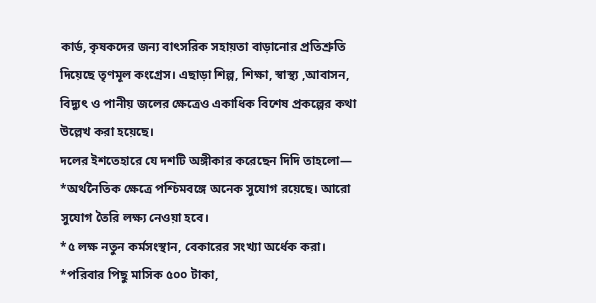কার্ড, কৃষকদের জন্য বাৎসরিক সহায়তা বাড়ানোর প্রতিশ্রুতি দিয়েছে তৃণমূল কংগ্রেস। এছাড়া শিল্প, শিক্ষা, স্বাস্থ্য ,আবাসন, বিদ্যুৎ ও পানীয় জলের ক্ষেত্রেও একাধিক বিশেষ প্রকল্পের কথা উল্লেখ করা হয়েছে।
দলের ইশতেহারে যে দশটি অঙ্গীকার করেছেন দিদি তাহলো—
*অর্থনৈতিক ক্ষেত্রে পশ্চিমবঙ্গে অনেক সুযোগ রয়েছে। আরো সুযোগ তৈরি লক্ষ্য নেওয়া হবে।
*৫ লক্ষ নতুন কর্মসংস্থান, বেকারের সংখ্যা অর্ধেক করা।
*পরিবার পিছু মাসিক ৫০০ টাকা,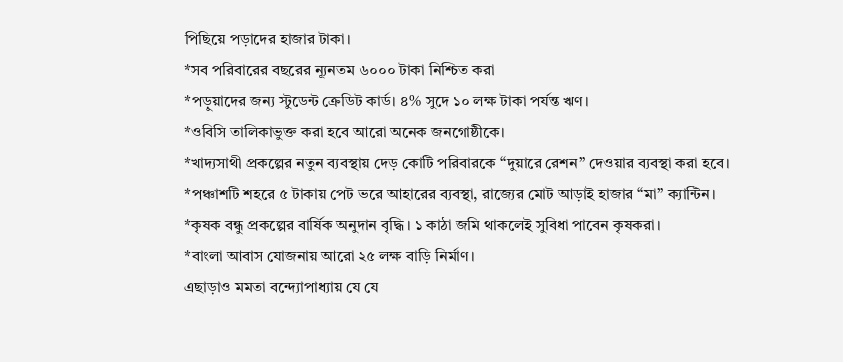পিছিয়ে পড়াদের হাজার টাকা।
*সব পরিবারের বছরের ন্যূনতম ৬০০০ টাকা নিশ্চিত করা
*পড়ুয়াদের জন্য স্টুডেন্ট ক্রেডিট কার্ড। ৪% সুদে ১০ লক্ষ টাকা পর্যন্ত ঋণ।
*ওবিসি তালিকাভুক্ত করা হবে আরো অনেক জনগোষ্ঠীকে।
*খাদ্যসাথী প্রকল্পের নতুন ব্যবস্থায় দেড় কোটি পরিবারকে “দুয়ারে রেশন” দেওয়ার ব্যবস্থা করা হবে।
*পঞ্চাশটি শহরে ৫ টাকায় পেট ভরে আহারের ব্যবস্থা, রাজ্যের মোট আড়াই হাজার “মা” ক্যান্টিন।
*কৃষক বন্ধু প্রকল্পের বার্ষিক অনুদান বৃদ্ধি। ১ কাঠা জমি থাকলেই সুবিধা পাবেন কৃষকরা।
*বাংলা আবাস যোজনায় আরো ২৫ লক্ষ বাড়ি নির্মাণ।
এছাড়াও মমতা বন্দ্যোপাধ্যায় যে যে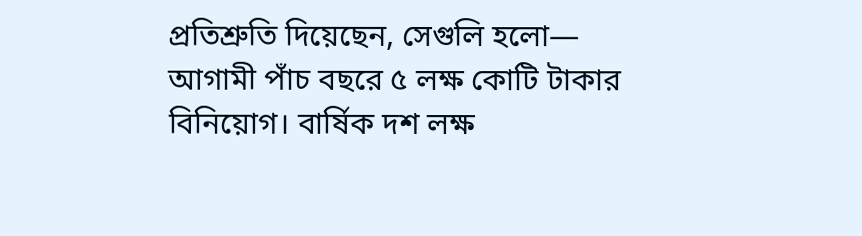প্রতিশ্রুতি দিয়েছেন, সেগুলি হলো—
আগামী পাঁচ বছরে ৫ লক্ষ কোটি টাকার বিনিয়োগ। বার্ষিক দশ লক্ষ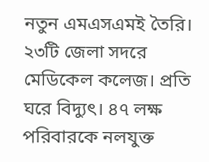নতুন এমএসএমই তৈরি। ২৩টি জেলা সদরে মেডিকেল কলেজ। প্রতি ঘরে বিদ্যুৎ। ৪৭ লক্ষ পরিবারকে নলযুক্ত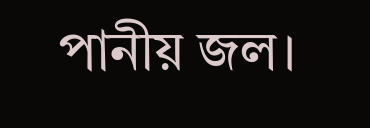পানীয় জল।